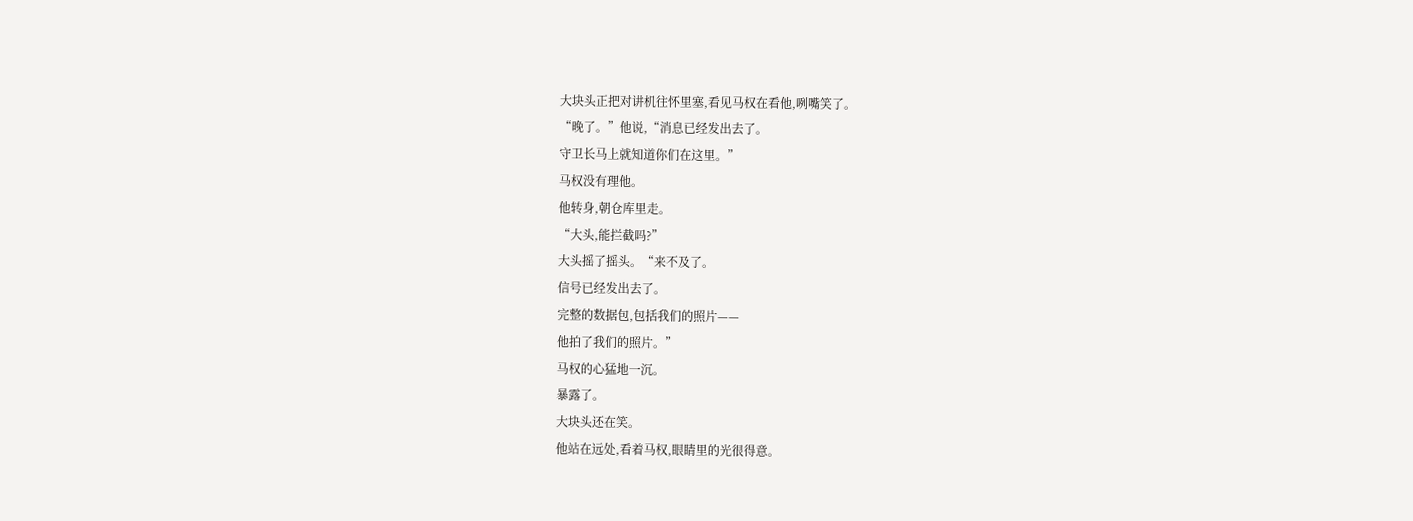大块头正把对讲机往怀里塞,看见马权在看他,咧嘴笑了。
“晚了。”他说,“消息已经发出去了。
守卫长马上就知道你们在这里。”
马权没有理他。
他转身,朝仓库里走。
“大头,能拦截吗?”
大头摇了摇头。“来不及了。
信号已经发出去了。
完整的数据包,包括我们的照片——
他拍了我们的照片。”
马权的心猛地一沉。
暴露了。
大块头还在笑。
他站在远处,看着马权,眼睛里的光很得意。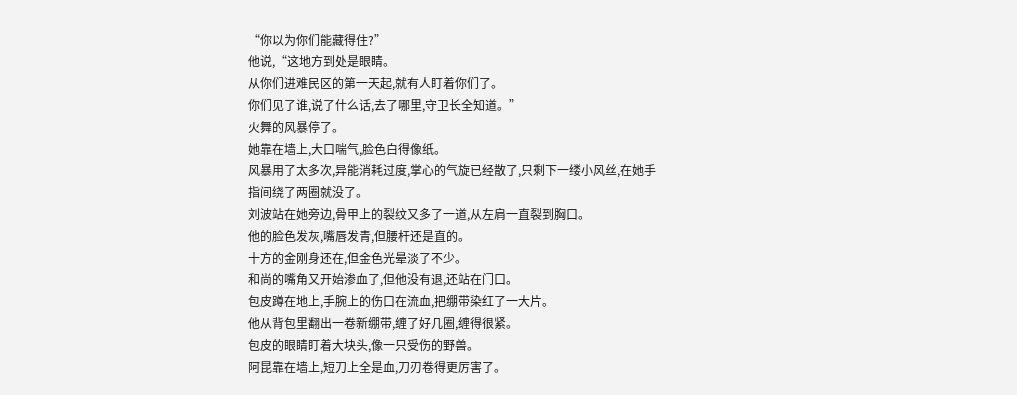“你以为你们能藏得住?”
他说,“这地方到处是眼睛。
从你们进难民区的第一天起,就有人盯着你们了。
你们见了谁,说了什么话,去了哪里,守卫长全知道。”
火舞的风暴停了。
她靠在墙上,大口喘气,脸色白得像纸。
风暴用了太多次,异能消耗过度,掌心的气旋已经散了,只剩下一缕小风丝,在她手指间绕了两圈就没了。
刘波站在她旁边,骨甲上的裂纹又多了一道,从左肩一直裂到胸口。
他的脸色发灰,嘴唇发青,但腰杆还是直的。
十方的金刚身还在,但金色光晕淡了不少。
和尚的嘴角又开始渗血了,但他没有退,还站在门口。
包皮蹲在地上,手腕上的伤口在流血,把绷带染红了一大片。
他从背包里翻出一卷新绷带,缠了好几圈,缠得很紧。
包皮的眼睛盯着大块头,像一只受伤的野兽。
阿昆靠在墙上,短刀上全是血,刀刃卷得更厉害了。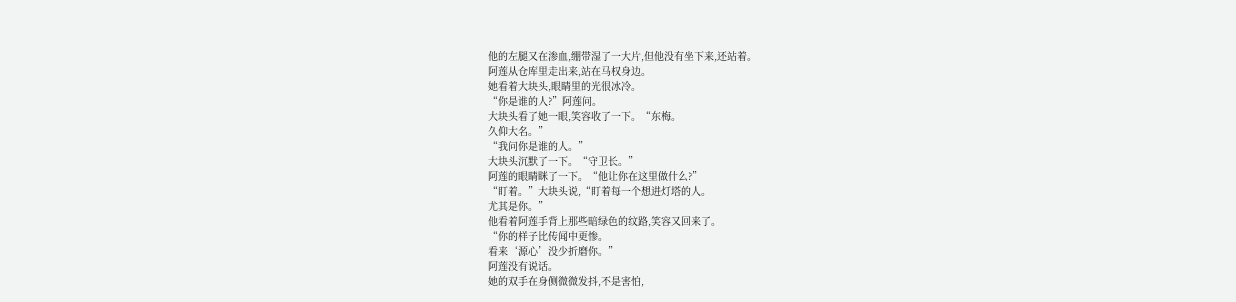他的左腿又在渗血,绷带湿了一大片,但他没有坐下来,还站着。
阿莲从仓库里走出来,站在马权身边。
她看着大块头,眼睛里的光很冰冷。
“你是谁的人?”阿莲问。
大块头看了她一眼,笑容收了一下。“东梅。
久仰大名。”
“我问你是谁的人。”
大块头沉默了一下。“守卫长。”
阿莲的眼睛眯了一下。“他让你在这里做什么?”
“盯着。”大块头说,“盯着每一个想进灯塔的人。
尤其是你。”
他看着阿莲手背上那些暗绿色的纹路,笑容又回来了。
“你的样子比传闻中更惨。
看来‘源心’没少折磨你。”
阿莲没有说话。
她的双手在身侧微微发抖,不是害怕,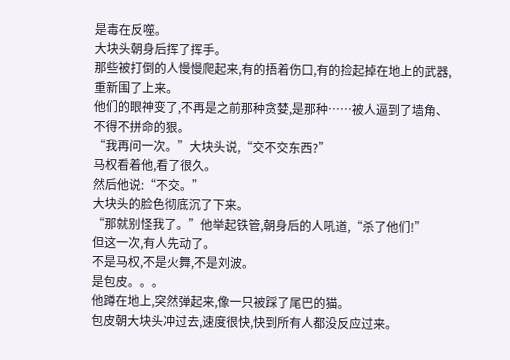是毒在反噬。
大块头朝身后挥了挥手。
那些被打倒的人慢慢爬起来,有的捂着伤口,有的捡起掉在地上的武器,重新围了上来。
他们的眼神变了,不再是之前那种贪婪,是那种……被人逼到了墙角、不得不拼命的狠。
“我再问一次。”大块头说,“交不交东西?”
马权看着他,看了很久。
然后他说:“不交。”
大块头的脸色彻底沉了下来。
“那就别怪我了。”他举起铁管,朝身后的人吼道,“杀了他们!”
但这一次,有人先动了。
不是马权,不是火舞,不是刘波。
是包皮。。。
他蹲在地上,突然弹起来,像一只被踩了尾巴的猫。
包皮朝大块头冲过去,速度很快,快到所有人都没反应过来。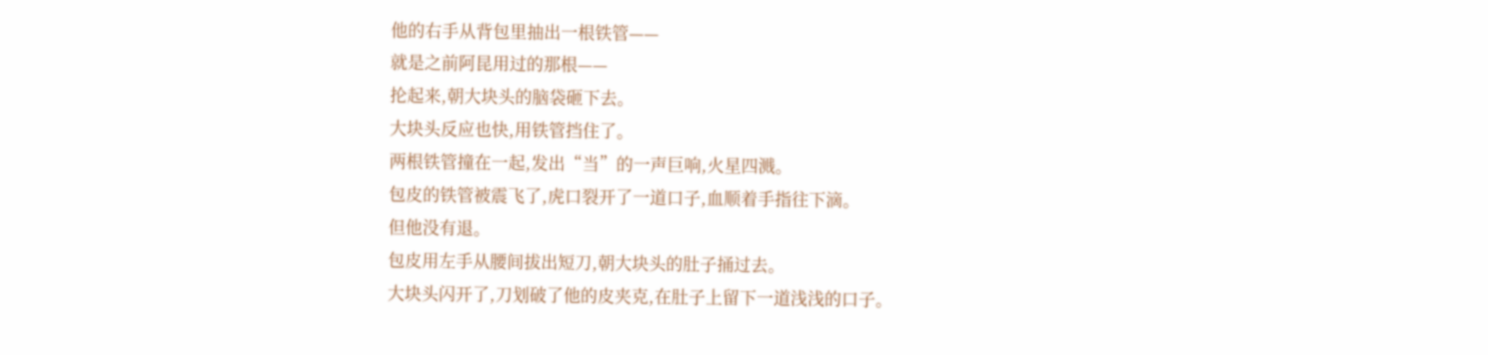他的右手从背包里抽出一根铁管——
就是之前阿昆用过的那根——
抡起来,朝大块头的脑袋砸下去。
大块头反应也快,用铁管挡住了。
两根铁管撞在一起,发出“当”的一声巨响,火星四溅。
包皮的铁管被震飞了,虎口裂开了一道口子,血顺着手指往下滴。
但他没有退。
包皮用左手从腰间拔出短刀,朝大块头的肚子捅过去。
大块头闪开了,刀划破了他的皮夹克,在肚子上留下一道浅浅的口子。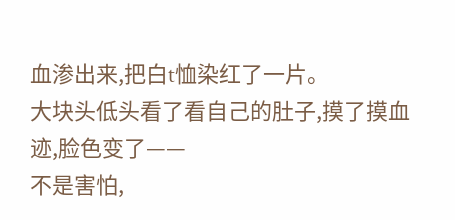血渗出来,把白t恤染红了一片。
大块头低头看了看自己的肚子,摸了摸血迹,脸色变了——
不是害怕,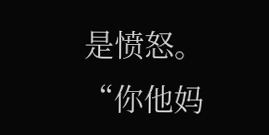是愤怒。
“你他妈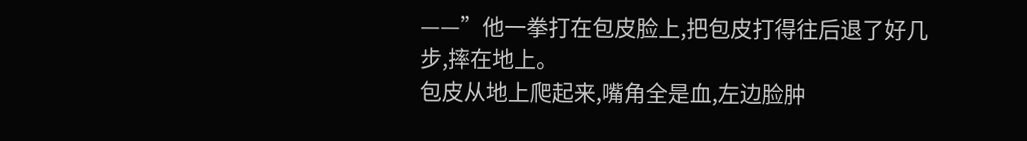——”他一拳打在包皮脸上,把包皮打得往后退了好几步,摔在地上。
包皮从地上爬起来,嘴角全是血,左边脸肿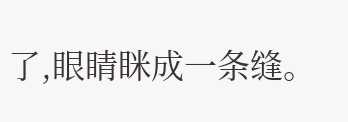了,眼睛眯成一条缝。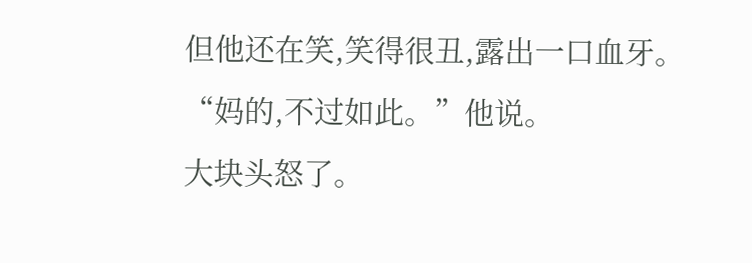但他还在笑,笑得很丑,露出一口血牙。
“妈的,不过如此。”他说。
大块头怒了。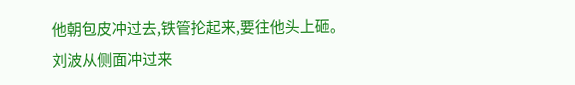他朝包皮冲过去,铁管抡起来,要往他头上砸。
刘波从侧面冲过来